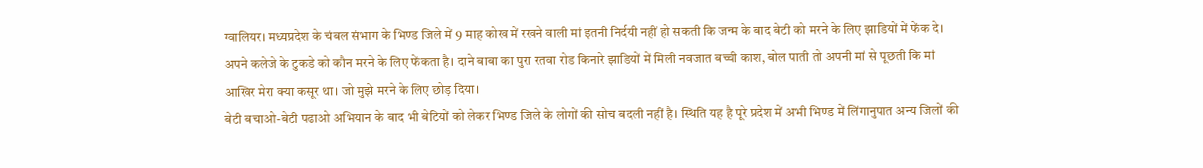ग्वालियर। मध्यप्रदेश के चंबल संभाग के भिण्ड जिले में 9 माह कोख में रखने वाली मां इतनी निर्दयी नहीं हो सकती कि जन्म के बाद बेटी को मरने के लिए झाडियों में फेंक दे। अपने कलेजे के टुकडे को कौन मरने के लिए फेंकता है। दाने बाबा का पुरा रतवा रोड किनारे झाडियों में मिली नवजात बच्ची काश, बोल पाती तो अपनी मां से पूछती कि मां आखिर मेरा क्या कसूर था। जो मुझे मरने के लिए छोड़ दिया।
बेटी बचाओ-बेटी पढाओ अभियान के बाद भी बेटियों को लेकर भिण्ड जिले के लोगों की सोच बदली नहीं है। स्थिति यह है पूरे प्रदेश में अभी भिण्ड में लिंगानुपात अन्य जिलों की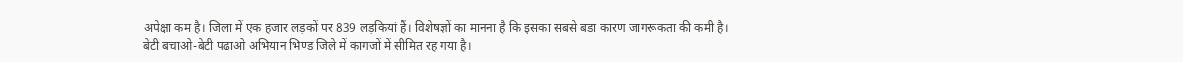अपेक्षा कम है। जिला में एक हजार लड़कों पर 839 लड़कियां हैं। विशेषज्ञों का मानना है कि इसका सबसे बडा कारण जागरूकता की कमी है। बेटी बचाओ-बेटी पढाओ अभियान भिण्ड जिले में कागजों में सीमित रह गया है।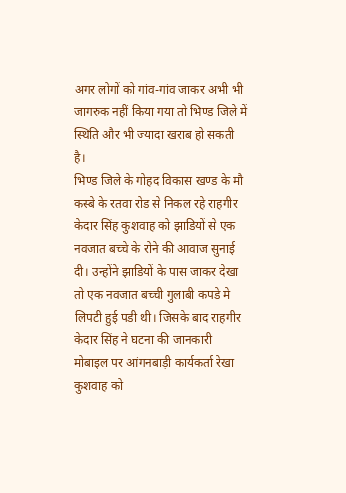अगर लोगों को गांव-गांव जाकर अभी भी जागरुक नहीं किया गया तो भिण्ड जिले में स्थिति और भी ज्यादा खराब हो सकती है।
भिण्ड जिले के गोहद विकास खण्ड के मौ कस्बे के रतवा रोड से निकल रहे राहगीर केदार सिंह कुशवाह को झाडियों से एक नवजात बच्चे के रोने की आवाज सुनाई दी। उन्होंने झाडियों के पास जाकर देखा तो एक नवजात बच्ची गुलाबी कपडे मे लिपटी हुई पडी थी। जिसके बाद राहगीर केदार सिंह ने घटना की जानकारी मोबाइल पर आंगनबाड़ी कार्यकर्ता रेखा कुशवाह को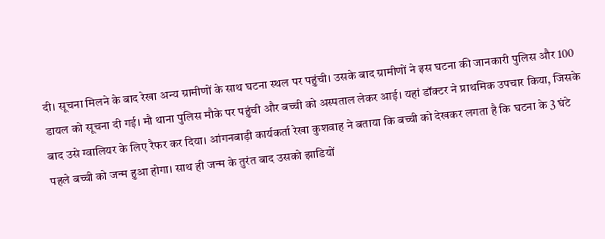दी। सूचना मिलने के बाद रेखा अन्य ग्रामीणों के साथ घटना स्थल पर पहुंची। उसके बाद ग्रामीणों ने इस घटना की जानकारी पुलिस और 100 डायल को सूचना दी गई। मौ थाना पुलिस मौके पर पहुंची और बच्ची को अस्पताल लेकर आई। यहां डॉक्टर ने प्राथमिक उपचार किया, जिसके बाद उसे ग्वालियर के लिए रैफर कर दिया। आंगनबाड़ी कार्यकर्ता रेखा कुशवाह ने बताया कि बच्ची को देखकर लगता है कि घटना के 3 घंटे पहले बच्ची को जन्म हुआ होगा। साथ ही जन्म के तुरंत बाद उसको झाडियों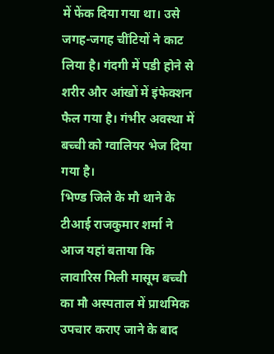में फेंक दिया गया था। उसे जगह-जगह चींटियों ने काट लिया है। गंदगी में पडी होने से शरीर और आंखों में इंफेक्शन फैल गया है। गंभीर अवस्था में बच्ची को ग्वालियर भेज दिया गया है।
भिण्ड जिले के मौ थाने के टीआई राजकुमार शर्मा ने आज यहां बताया कि लावारिस मिली मासूम बच्ची का मौ अस्पताल में प्राथमिक उपचार कराए जाने के बाद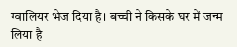ग्वालियर भेज दिया है। बच्ची ने किसके घर में जन्म लिया है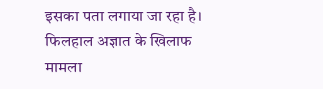इसका पता लगाया जा रहा है। फिलहाल अज्ञात के खिलाफ मामला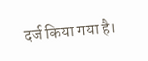दर्ज किया गया है।